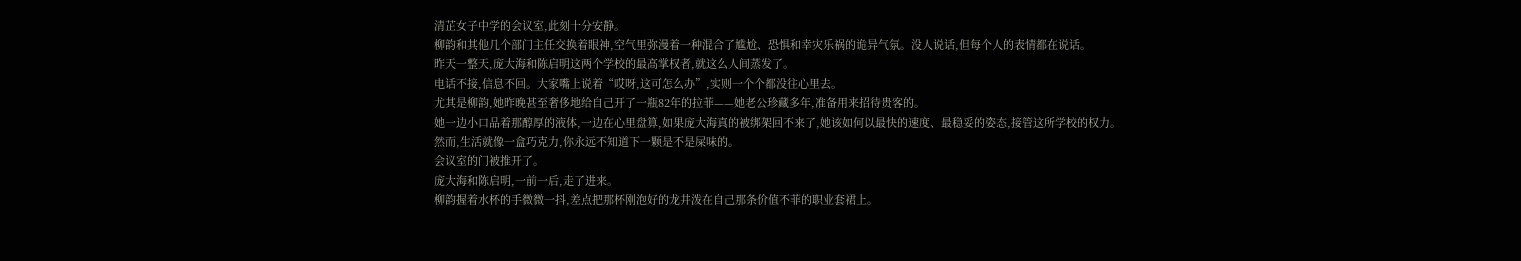清芷女子中学的会议室,此刻十分安静。
柳韵和其他几个部门主任交换着眼神,空气里弥漫着一种混合了尴尬、恐惧和幸灾乐祸的诡异气氛。没人说话,但每个人的表情都在说话。
昨天一整天,庞大海和陈启明这两个学校的最高掌权者,就这么人间蒸发了。
电话不接,信息不回。大家嘴上说着“哎呀,这可怎么办”,实则一个个都没往心里去。
尤其是柳韵,她昨晚甚至奢侈地给自己开了一瓶82年的拉菲——她老公珍藏多年,准备用来招待贵客的。
她一边小口品着那醇厚的液体,一边在心里盘算,如果庞大海真的被绑架回不来了,她该如何以最快的速度、最稳妥的姿态,接管这所学校的权力。
然而,生活就像一盒巧克力,你永远不知道下一颗是不是屎味的。
会议室的门被推开了。
庞大海和陈启明,一前一后,走了进来。
柳韵握着水杯的手微微一抖,差点把那杯刚泡好的龙井泼在自己那条价值不菲的职业套裙上。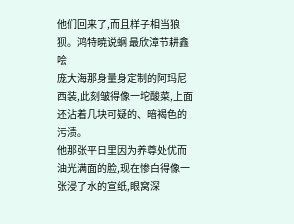他们回来了,而且样子相当狼狈。鸿特暁说蛧 最欣漳节耕鑫哙
庞大海那身量身定制的阿玛尼西装,此刻皱得像一坨酸菜,上面还沾着几块可疑的、暗褐色的污渍。
他那张平日里因为养尊处优而油光满面的脸,现在惨白得像一张浸了水的宣纸,眼窝深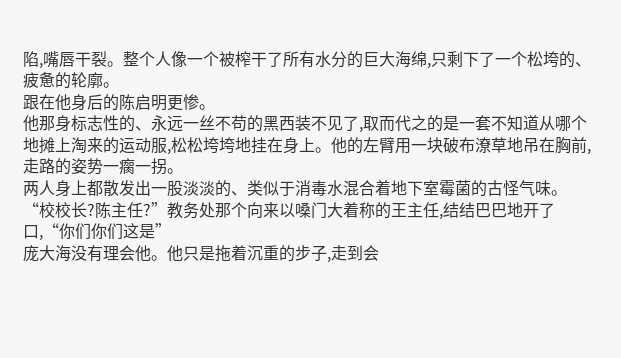陷,嘴唇干裂。整个人像一个被榨干了所有水分的巨大海绵,只剩下了一个松垮的、疲惫的轮廓。
跟在他身后的陈启明更惨。
他那身标志性的、永远一丝不苟的黑西装不见了,取而代之的是一套不知道从哪个地摊上淘来的运动服,松松垮垮地挂在身上。他的左臂用一块破布潦草地吊在胸前,走路的姿势一瘸一拐。
两人身上都散发出一股淡淡的、类似于消毒水混合着地下室霉菌的古怪气味。
“校校长?陈主任?”教务处那个向来以嗓门大着称的王主任,结结巴巴地开了口,“你们你们这是”
庞大海没有理会他。他只是拖着沉重的步子,走到会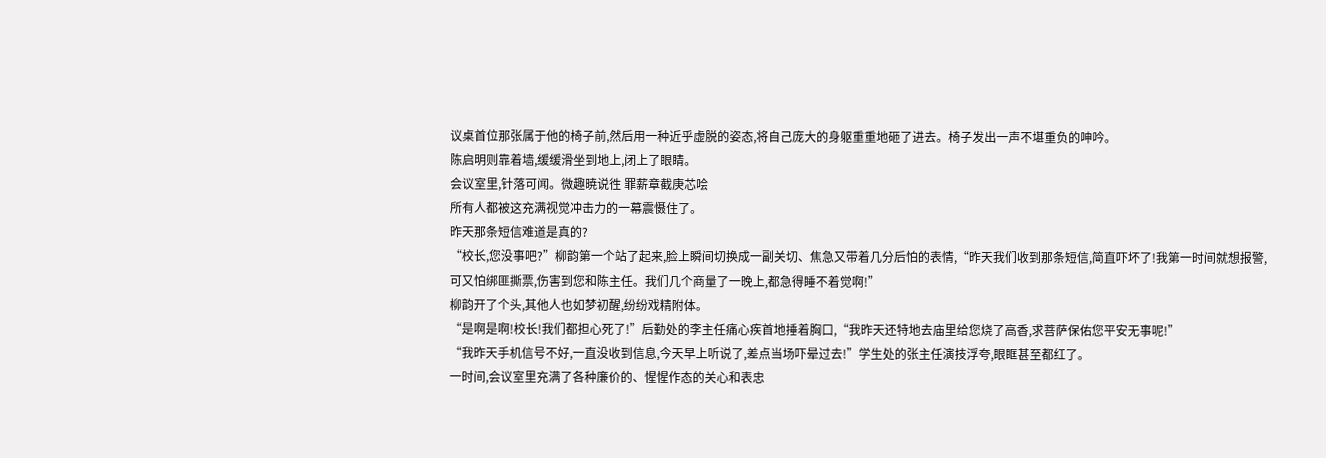议桌首位那张属于他的椅子前,然后用一种近乎虚脱的姿态,将自己庞大的身躯重重地砸了进去。椅子发出一声不堪重负的呻吟。
陈启明则靠着墙,缓缓滑坐到地上,闭上了眼睛。
会议室里,针落可闻。微趣暁说徃 罪薪章截庚芯哙
所有人都被这充满视觉冲击力的一幕震慑住了。
昨天那条短信难道是真的?
“校长,您没事吧?”柳韵第一个站了起来,脸上瞬间切换成一副关切、焦急又带着几分后怕的表情,“昨天我们收到那条短信,简直吓坏了!我第一时间就想报警,可又怕绑匪撕票,伤害到您和陈主任。我们几个商量了一晚上,都急得睡不着觉啊!”
柳韵开了个头,其他人也如梦初醒,纷纷戏精附体。
“是啊是啊!校长!我们都担心死了!”后勤处的李主任痛心疾首地捶着胸口,“我昨天还特地去庙里给您烧了高香,求菩萨保佑您平安无事呢!”
“我昨天手机信号不好,一直没收到信息,今天早上听说了,差点当场吓晕过去!”学生处的张主任演技浮夸,眼眶甚至都红了。
一时间,会议室里充满了各种廉价的、惺惺作态的关心和表忠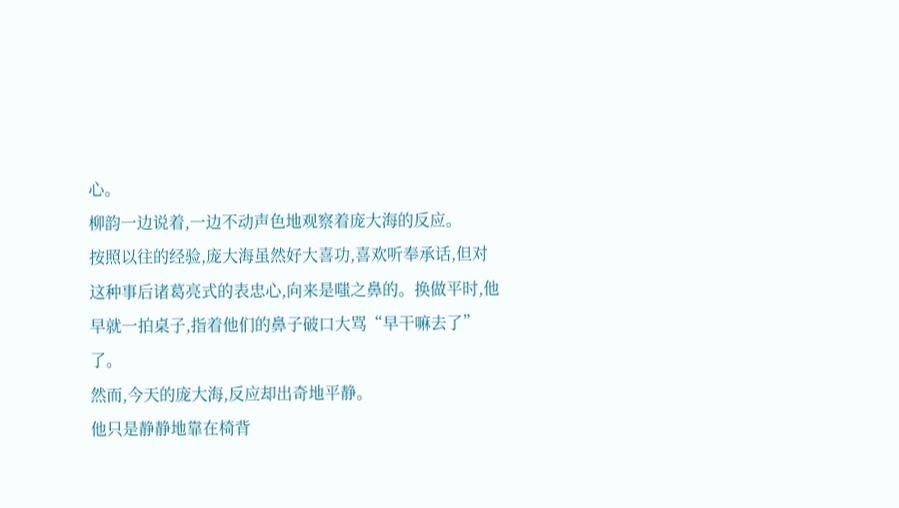心。
柳韵一边说着,一边不动声色地观察着庞大海的反应。
按照以往的经验,庞大海虽然好大喜功,喜欢听奉承话,但对这种事后诸葛亮式的表忠心,向来是嗤之鼻的。换做平时,他早就一拍桌子,指着他们的鼻子破口大骂“早干嘛去了”了。
然而,今天的庞大海,反应却出奇地平静。
他只是静静地靠在椅背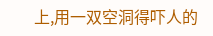上,用一双空洞得吓人的